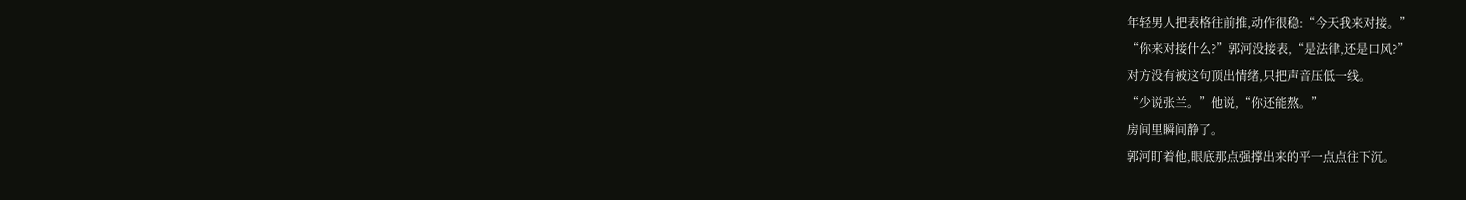年轻男人把表格往前推,动作很稳:“今天我来对接。”
“你来对接什么?”郭河没接表,“是法律,还是口风?”
对方没有被这句顶出情绪,只把声音压低一线。
“少说张兰。”他说,“你还能熬。”
房间里瞬间静了。
郭河盯着他,眼底那点强撑出来的平一点点往下沉。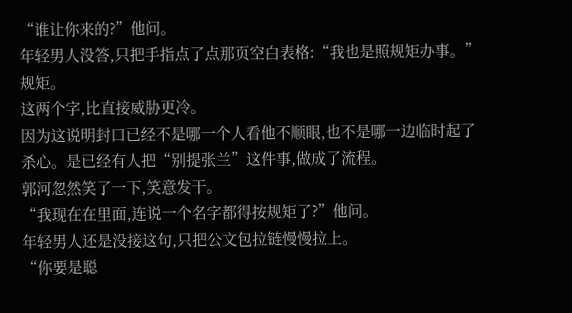“谁让你来的?”他问。
年轻男人没答,只把手指点了点那页空白表格:“我也是照规矩办事。”
规矩。
这两个字,比直接威胁更冷。
因为这说明封口已经不是哪一个人看他不顺眼,也不是哪一边临时起了杀心。是已经有人把“别提张兰”这件事,做成了流程。
郭河忽然笑了一下,笑意发干。
“我现在在里面,连说一个名字都得按规矩了?”他问。
年轻男人还是没接这句,只把公文包拉链慢慢拉上。
“你要是聪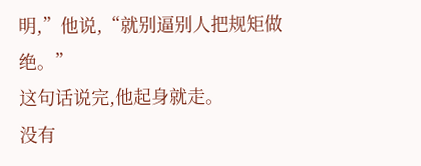明,”他说,“就别逼别人把规矩做绝。”
这句话说完,他起身就走。
没有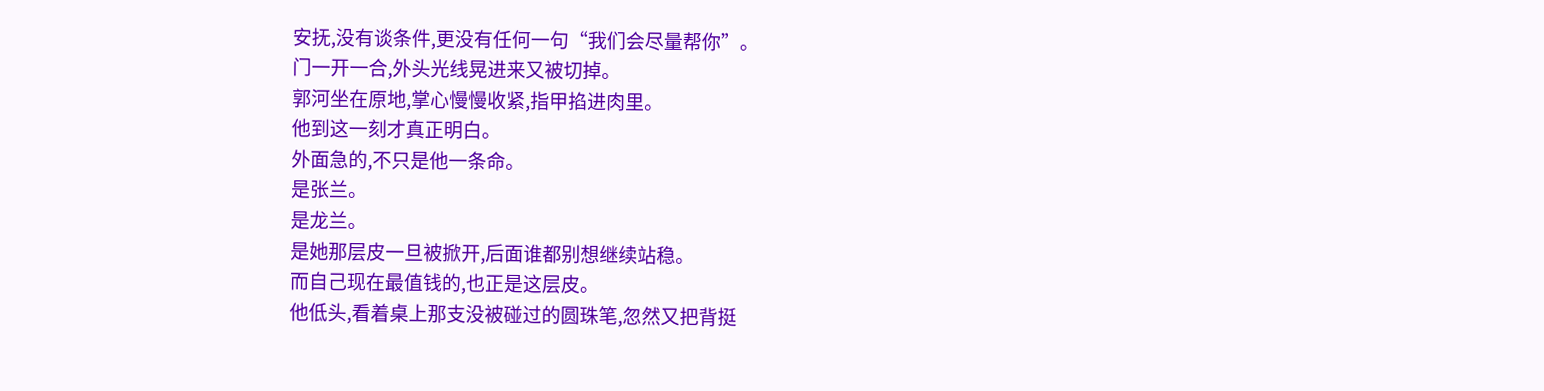安抚,没有谈条件,更没有任何一句“我们会尽量帮你”。
门一开一合,外头光线晃进来又被切掉。
郭河坐在原地,掌心慢慢收紧,指甲掐进肉里。
他到这一刻才真正明白。
外面急的,不只是他一条命。
是张兰。
是龙兰。
是她那层皮一旦被掀开,后面谁都别想继续站稳。
而自己现在最值钱的,也正是这层皮。
他低头,看着桌上那支没被碰过的圆珠笔,忽然又把背挺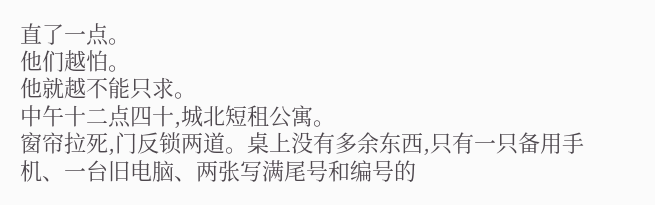直了一点。
他们越怕。
他就越不能只求。
中午十二点四十,城北短租公寓。
窗帘拉死,门反锁两道。桌上没有多余东西,只有一只备用手机、一台旧电脑、两张写满尾号和编号的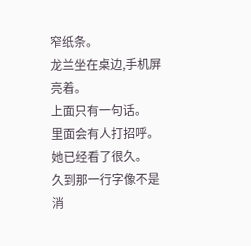窄纸条。
龙兰坐在桌边,手机屏亮着。
上面只有一句话。
里面会有人打招呼。
她已经看了很久。
久到那一行字像不是消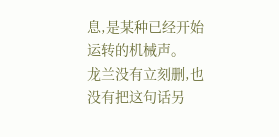息,是某种已经开始运转的机械声。
龙兰没有立刻删,也没有把这句话另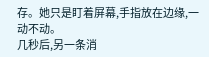存。她只是盯着屏幕,手指放在边缘,一动不动。
几秒后,另一条消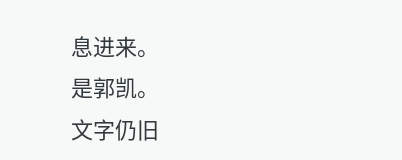息进来。
是郭凯。
文字仍旧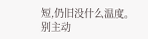短,仍旧没什么温度。
别主动